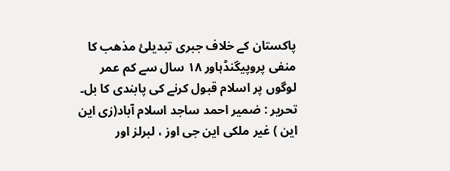پاکستان کے خلاف جبری تبدیلئ مذھب کا منفی پروپیگنڈہاور ١٨ سال سے کم عمر لوگوں پر اسلام قبول کرنے کی پابندی کا بل۔ تحریر : ضمیر احمد ساجد اسلام آباد(زی این این ) غیر ملکی این جی اوز ، لبرلز اور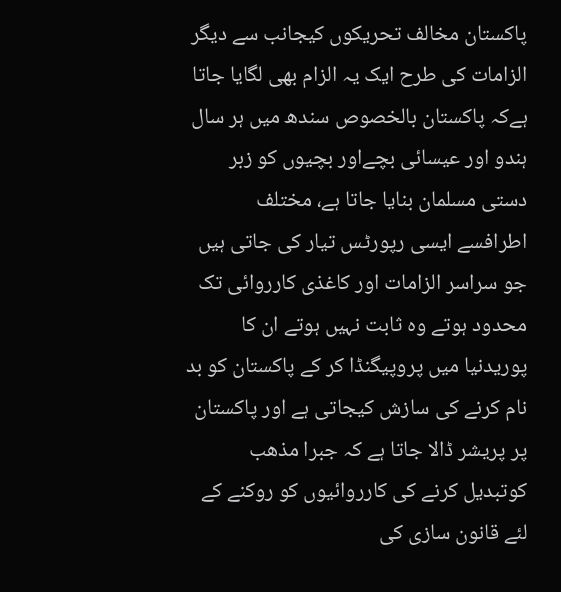پاکستان مخالف تحریکوں کیجانب سے دیگر الزامات کی طرح ایک یہ الزام بھی لگایا جاتا ہےکہ پاکستان بالخصوص سندھ میں ہر سال ہندو اور عیسائی بچےاور بچیوں کو زبر دستی مسلمان بنایا جاتا ہے، مختلف اطرافسے ایسی رپورٹس تیار کی جاتی ہیں جو سراسر الزامات اور کاغذی کارروائی تک محدود ہوتے وہ ثابت نہیں ہوتے ان کا پوریدنیا میں پروپیگنڈا کر کے پاکستان کو بد نام کرنے کی سازش کیجاتی ہے اور پاکستان پر پریشر ڈالا جاتا ہے کہ جبرا مذھب کوتبدیل کرنے کی کارروائیوں کو روکنے کے لئے قانون سازی کی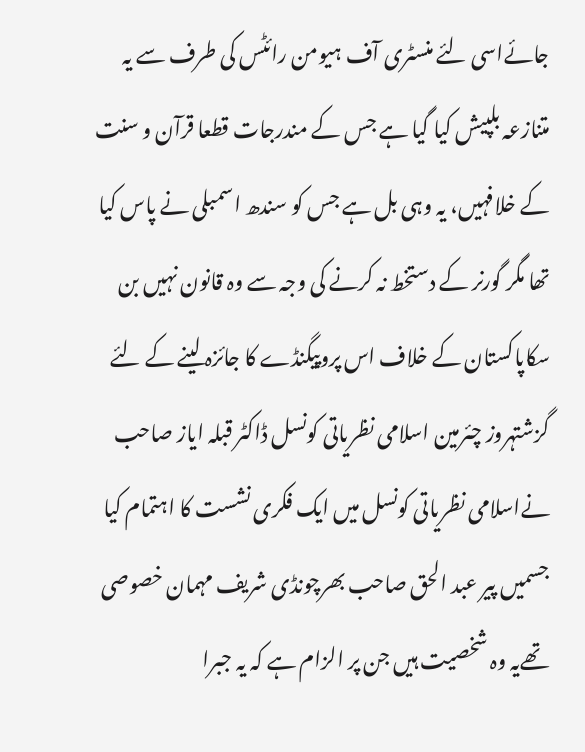جائےاسی لئے منسٹری آف ہیومن رائٹس کی طرف سے یہ متنازعہ بلپیش کیا گیا ہے جس کے مندرجات قطعا قرآن و سنت کے خلافہیں، یہ وہی بل ہے جس کو سندھ اسمبلی نے پاس کیا تھا مگر گورنر کے دستخط نہ کرنے کی وجہ سے وہ قانون نہیں بن سکاپاکستان کے خلاف اس پروپیگنڈے کا جائزہ لینے کے لئے گزشتہروز چئرمین اسلامی نظریاتی کونسل ڈاکٹر قبلہ ایاز صاحب نےاسلامی نظریاتی کونسل میں ایک فکری نشست کا اہتمام کیا جسمیں پیر عبد الحق صاحب بھرچونڈی شریف مہمان خصوصی تھےیہ وہ شخصیت ہیں جن پر الزام ہے کہ یہ جبرا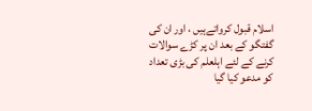اسلام قبول کرواتےہیں ، اور ان کی گفتگو کے بعد ان پر کڑے سوالات کرنے کے لئے اہلعلم کی بڑی تعداد کو مدعو کیا گیا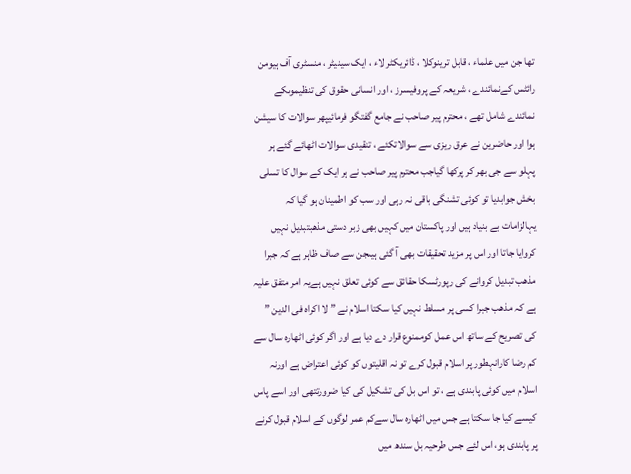تھا جن میں علماء ، قابل ترینوکلا ، ڈائریکٹر لاء ، ایک سینیٹر ، منسٹری آف ہیومن رائٹس کےنمائندے ، شریعہ کے پروفیسرز ، اور انسانی حقوق کی تنظیموںکے نمائندے شامل تھے ، محترم پیر صاحب نے جامع گفتگو فرمائیپھر سوالات کا سیشن ہوا اور حاضرین نے عرق ریزی سے سوالاتکئے ، تنقیدی سوالات اٹھائے گئے ہر پہلو سے جی بھر کر پرکھا گیاجب محترم پیر صاحب نے ہر ایک کے سوال کا تسلی بخش جوابدیا تو کوئی تشنگی باقی نہ رہی اور سب کو اطمینان ہو گیا کہ یہالزامات بے بنیاد ہیں اور پاکستان میں کہیں بھی زبر دستی مذھبتبدیل نہیں کروایا جاتا اور اس پر مزید تحقیقات بھی آ گئی ہیںجن سے صاف ظاہر ہے کہ جبرا مذھب تبدیل کروانے کی رپورٹسکا حقائق سے کوئی تعلق نہیں ہےیہ امر متفق علیہ ہے کہ مذھب جبرا کسی پر مسلط نہیں کیا سکتا اسلام نے ” لا اكراه فى الدين ” کی تصریح کے ساتھ اس عمل کوممنوع قرار دے دیا ہے اور اگر کوئی اٹھارہ سال سے کم رضا کارانہطور پر اسلام قبول کرے تو نہ اقلیتوں کو کوئی اعتراض ہے اورنہ اسلام میں کوئی پابندی ہے ، تو اس بل کی تشکیل کی کیا ضرورتتھی اور اسے پاس کیسے کیا جا سکتا ہے جس میں اٹھارہ سال سےکم عمر لوگوں کے اسلام قبول کرنے پر پابندی ہو، اس لئے جس طرحیہ بل سندھ میں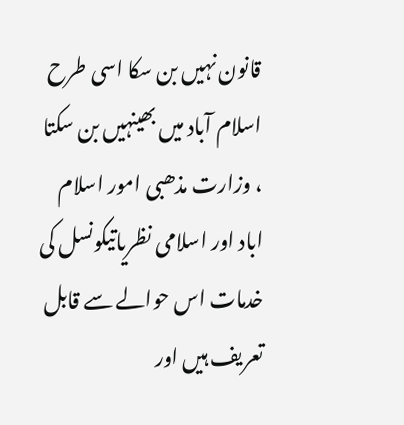قانون نہیں بن سکا اسی طرح اسلام آباد میں بھینہیں بن سکتا ، وزارت مذھبی امور اسلام اباد اور اسلامی نظریاتیکونسل کی خدمات اس حوالے سے قابل تعریف ہیں اور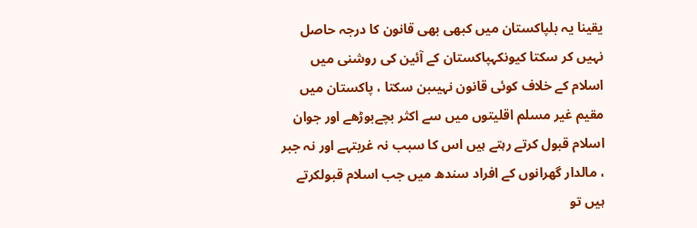یقینا یہ بلپاکستان میں کبھی بھی قانون کا درجہ حاصل نہیں کر سکتا کیونکہپاکستان کے آئین کی روشنی میں اسلام کے خلاف کوئی قانون نہیںبن سکتا ، پاکستان میں مقیم غیر مسلم اقلیتوں میں سے اکثر بچےبوڑھے اور جوان اسلام قبول کرتے رہتے ہیں اس کا سبب نہ غربتہے اور نہ جبر ، مالدار گھرانوں کے افراد سندھ میں جب اسلام قبولکرتے ہیں تو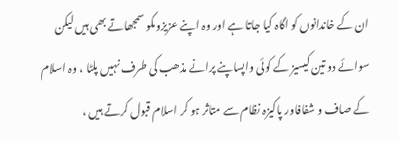ان کے خاندانوں کو اگاہ کیا جاتا ہے اور وہ اپنے عزیزوںکو سمجھاتے بھی ہیں لیکن سوائے دو تین کیسیز کے کوئی واپساپنے پرانے مذھب کی طرف نہیں پلٹا ، وہ اسلام کے صاف و شفافاور پاکیزہ نظام سے متاثر ہو کر اسلام قبول کرتے ہیں ،